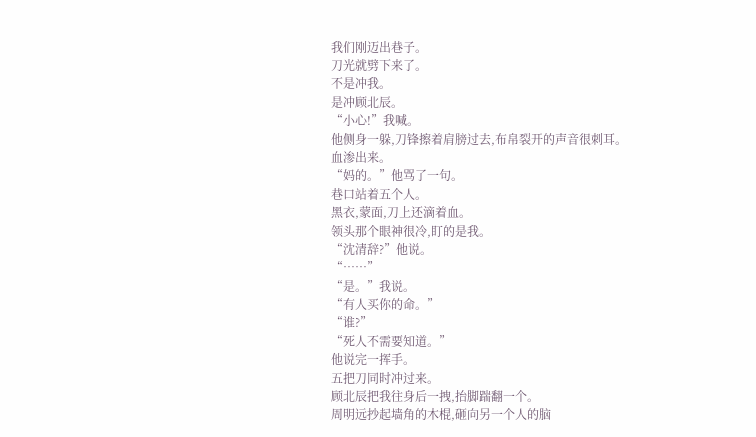我们刚迈出巷子。
刀光就劈下来了。
不是冲我。
是冲顾北辰。
“小心!”我喊。
他侧身一躲,刀锋擦着肩膀过去,布帛裂开的声音很刺耳。
血渗出来。
“妈的。”他骂了一句。
巷口站着五个人。
黑衣,蒙面,刀上还滴着血。
领头那个眼神很冷,盯的是我。
“沈清辞?”他说。
“……”
“是。”我说。
“有人买你的命。”
“谁?”
“死人不需要知道。”
他说完一挥手。
五把刀同时冲过来。
顾北辰把我往身后一拽,抬脚踹翻一个。
周明远抄起墙角的木棍,砸向另一个人的脑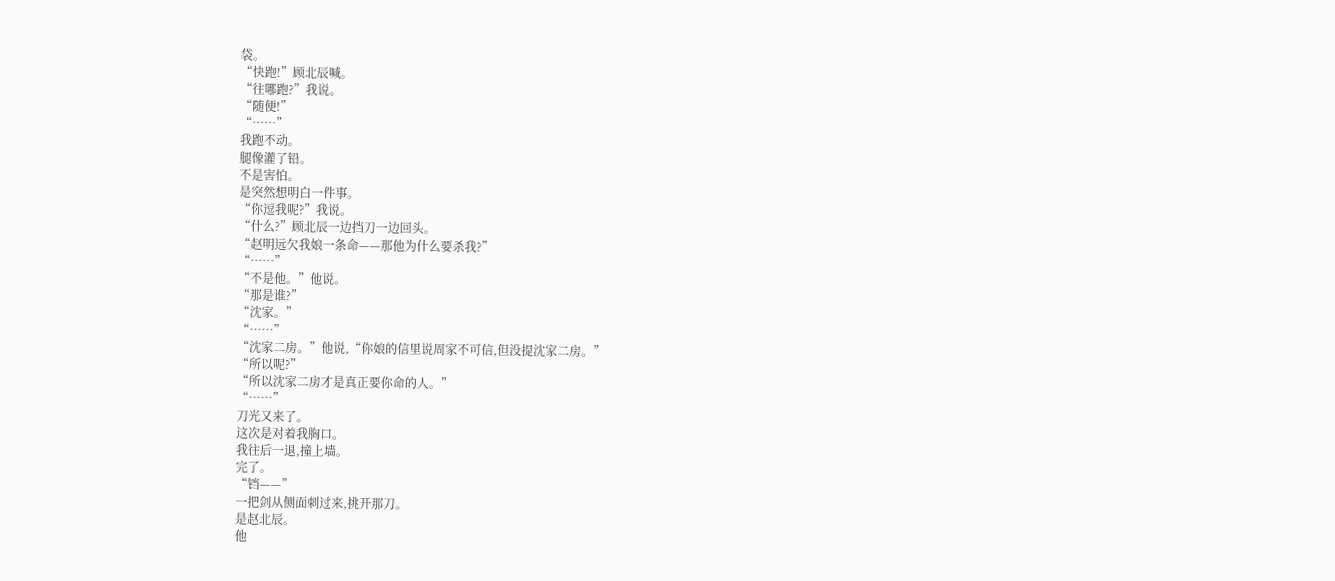袋。
“快跑!”顾北辰喊。
“往哪跑?”我说。
“随便!”
“……”
我跑不动。
腿像灌了铅。
不是害怕。
是突然想明白一件事。
“你逗我呢?”我说。
“什么?”顾北辰一边挡刀一边回头。
“赵明远欠我娘一条命——那他为什么要杀我?”
“……”
“不是他。”他说。
“那是谁?”
“沈家。”
“……”
“沈家二房。”他说,“你娘的信里说周家不可信,但没提沈家二房。”
“所以呢?”
“所以沈家二房才是真正要你命的人。”
“……”
刀光又来了。
这次是对着我胸口。
我往后一退,撞上墙。
完了。
“铛——”
一把剑从侧面刺过来,挑开那刀。
是赵北辰。
他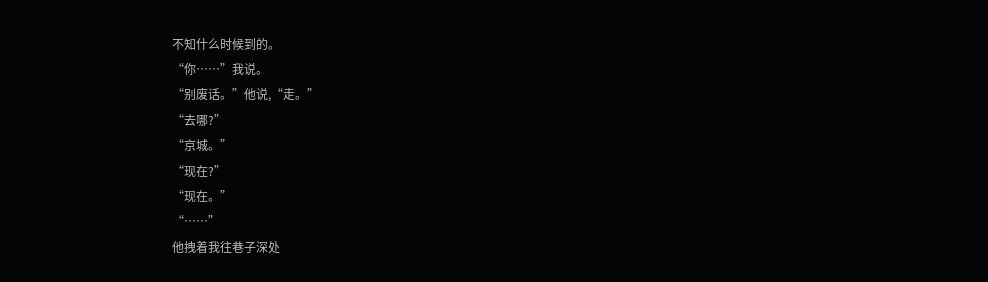不知什么时候到的。
“你……”我说。
“别废话。”他说,“走。”
“去哪?”
“京城。”
“现在?”
“现在。”
“……”
他拽着我往巷子深处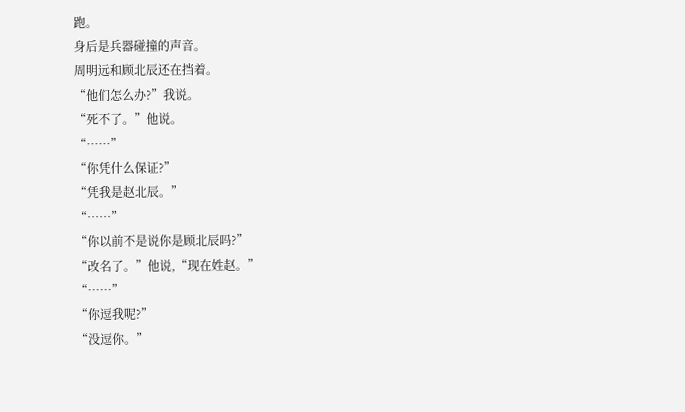跑。
身后是兵器碰撞的声音。
周明远和顾北辰还在挡着。
“他们怎么办?”我说。
“死不了。”他说。
“……”
“你凭什么保证?”
“凭我是赵北辰。”
“……”
“你以前不是说你是顾北辰吗?”
“改名了。”他说,“现在姓赵。”
“……”
“你逗我呢?”
“没逗你。”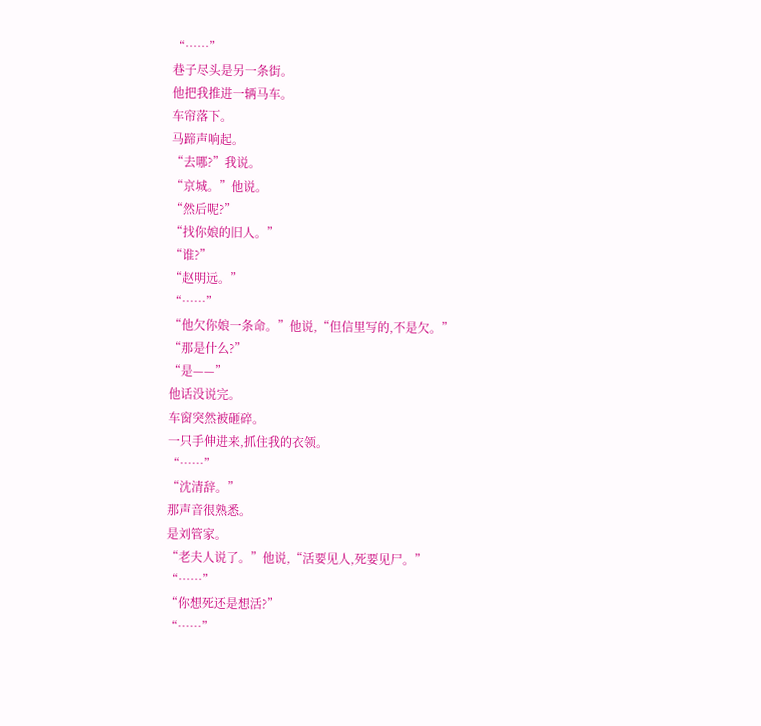“……”
巷子尽头是另一条街。
他把我推进一辆马车。
车帘落下。
马蹄声响起。
“去哪?”我说。
“京城。”他说。
“然后呢?”
“找你娘的旧人。”
“谁?”
“赵明远。”
“……”
“他欠你娘一条命。”他说,“但信里写的,不是欠。”
“那是什么?”
“是——”
他话没说完。
车窗突然被砸碎。
一只手伸进来,抓住我的衣领。
“……”
“沈清辞。”
那声音很熟悉。
是刘管家。
“老夫人说了。”他说,“活要见人,死要见尸。”
“……”
“你想死还是想活?”
“……”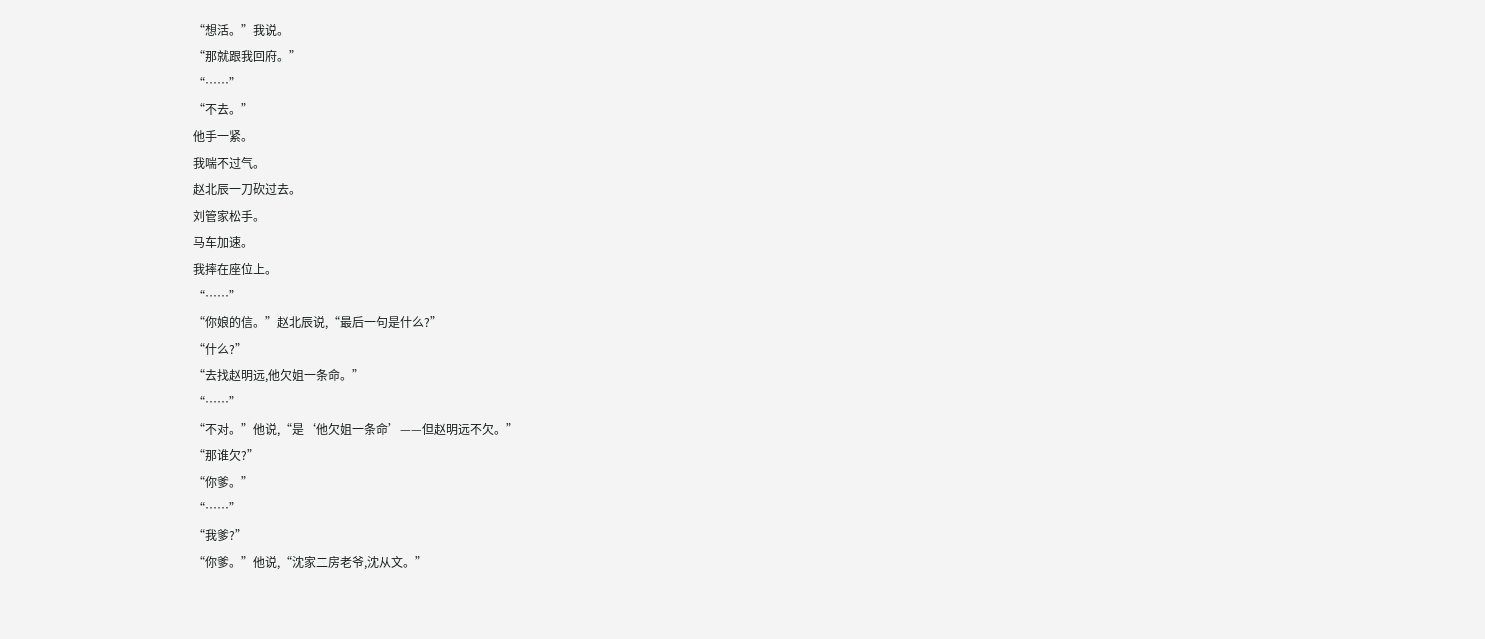“想活。”我说。
“那就跟我回府。”
“……”
“不去。”
他手一紧。
我喘不过气。
赵北辰一刀砍过去。
刘管家松手。
马车加速。
我摔在座位上。
“……”
“你娘的信。”赵北辰说,“最后一句是什么?”
“什么?”
“去找赵明远,他欠姐一条命。”
“……”
“不对。”他说,“是‘他欠姐一条命’——但赵明远不欠。”
“那谁欠?”
“你爹。”
“……”
“我爹?”
“你爹。”他说,“沈家二房老爷,沈从文。”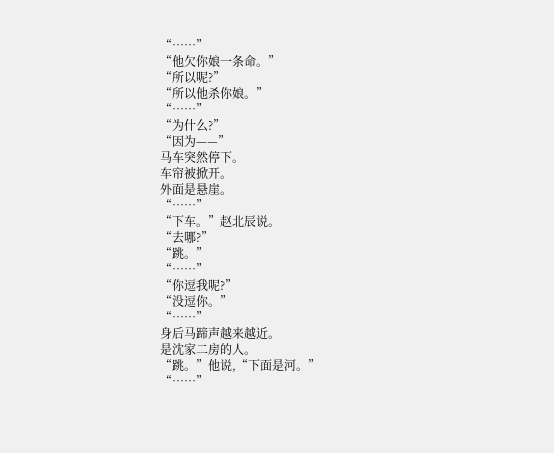“……”
“他欠你娘一条命。”
“所以呢?”
“所以他杀你娘。”
“……”
“为什么?”
“因为——”
马车突然停下。
车帘被掀开。
外面是悬崖。
“……”
“下车。”赵北辰说。
“去哪?”
“跳。”
“……”
“你逗我呢?”
“没逗你。”
“……”
身后马蹄声越来越近。
是沈家二房的人。
“跳。”他说,“下面是河。”
“……”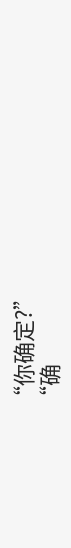“你确定?”
“确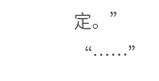定。”
“……”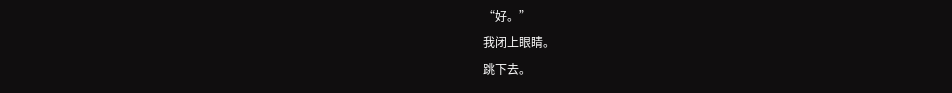“好。”
我闭上眼睛。
跳下去。